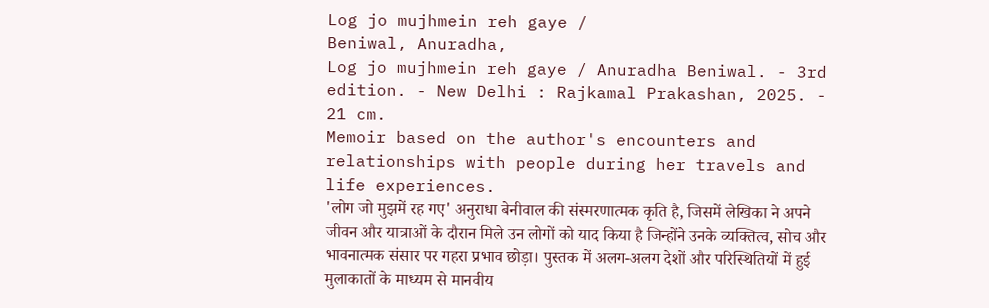Log jo mujhmein reh gaye /
Beniwal, Anuradha,
Log jo mujhmein reh gaye / Anuradha Beniwal. - 3rd edition. - New Delhi : Rajkamal Prakashan, 2025. - 21 cm.
Memoir based on the author's encounters and relationships with people during her travels and life experiences.
'लोग जो मुझमें रह गए' अनुराधा बेनीवाल की संस्मरणात्मक कृति है, जिसमें लेखिका ने अपने जीवन और यात्राओं के दौरान मिले उन लोगों को याद किया है जिन्होंने उनके व्यक्तित्व, सोच और भावनात्मक संसार पर गहरा प्रभाव छोड़ा। पुस्तक में अलग-अलग देशों और परिस्थितियों में हुई मुलाकातों के माध्यम से मानवीय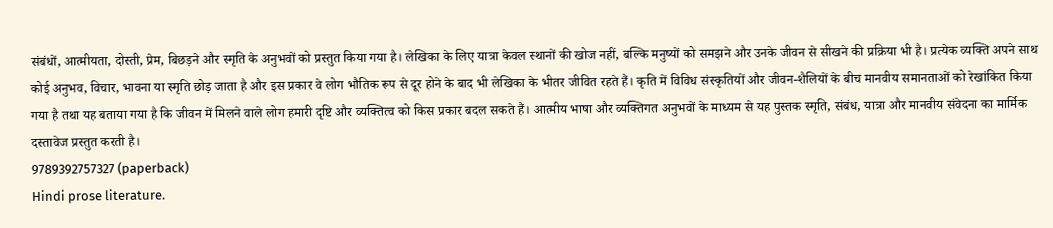संबंधों, आत्मीयता, दोस्ती, प्रेम, बिछड़ने और स्मृति के अनुभवों को प्रस्तुत किया गया है। लेखिका के लिए यात्रा केवल स्थानों की खोज नहीं, बल्कि मनुष्यों को समझने और उनके जीवन से सीखने की प्रक्रिया भी है। प्रत्येक व्यक्ति अपने साथ कोई अनुभव, विचार, भावना या स्मृति छोड़ जाता है और इस प्रकार वे लोग भौतिक रूप से दूर होने के बाद भी लेखिका के भीतर जीवित रहते हैं। कृति में विविध संस्कृतियों और जीवन-शैलियों के बीच मानवीय समानताओं को रेखांकित किया गया है तथा यह बताया गया है कि जीवन में मिलने वाले लोग हमारी दृष्टि और व्यक्तित्व को किस प्रकार बदल सकते हैं। आत्मीय भाषा और व्यक्तिगत अनुभवों के माध्यम से यह पुस्तक स्मृति, संबंध, यात्रा और मानवीय संवेदना का मार्मिक दस्तावेज प्रस्तुत करती है।
9789392757327 (paperback)
Hindi prose literature.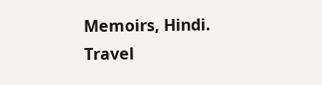Memoirs, Hindi.
Travel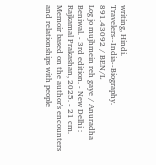writing, Hindi.
Travelers--India--Biography.
891.43092 / BEN/L
Log jo mujhmein reh gaye / Anuradha Beniwal. - 3rd edition. - New Delhi : Rajkamal Prakashan, 2025. - 21 cm.
Memoir based on the author's encounters and relationships with people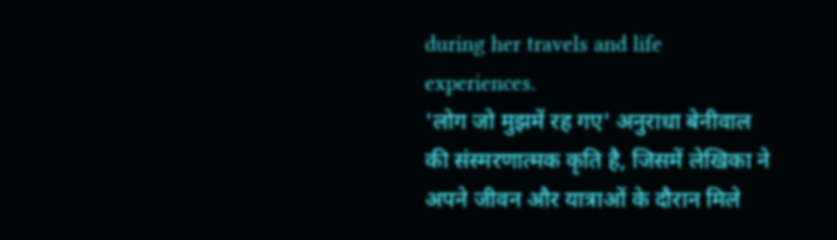during her travels and life experiences.
'लोग जो मुझमें रह गए' अनुराधा बेनीवाल की संस्मरणात्मक कृति है, जिसमें लेखिका ने अपने जीवन और यात्राओं के दौरान मिले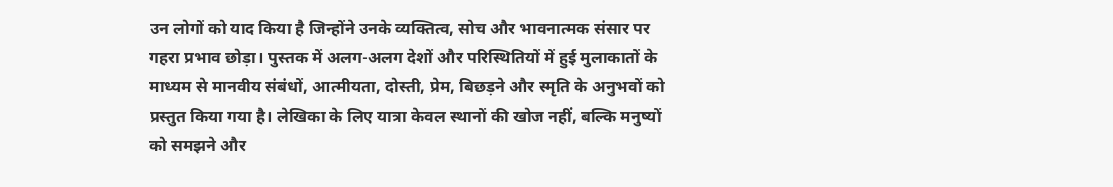उन लोगों को याद किया है जिन्होंने उनके व्यक्तित्व, सोच और भावनात्मक संसार पर गहरा प्रभाव छोड़ा। पुस्तक में अलग-अलग देशों और परिस्थितियों में हुई मुलाकातों के माध्यम से मानवीय संबंधों, आत्मीयता, दोस्ती, प्रेम, बिछड़ने और स्मृति के अनुभवों को प्रस्तुत किया गया है। लेखिका के लिए यात्रा केवल स्थानों की खोज नहीं, बल्कि मनुष्यों को समझने और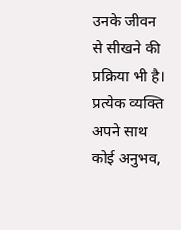उनके जीवन से सीखने की प्रक्रिया भी है। प्रत्येक व्यक्ति अपने साथ कोई अनुभव,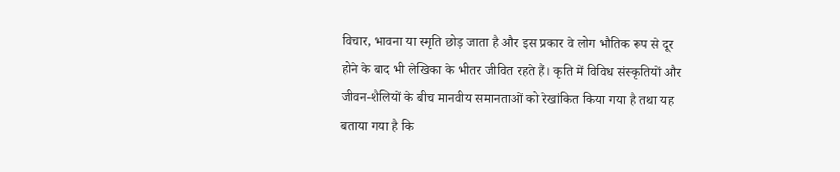विचार, भावना या स्मृति छोड़ जाता है और इस प्रकार वे लोग भौतिक रूप से दूर होने के बाद भी लेखिका के भीतर जीवित रहते हैं। कृति में विविध संस्कृतियों और जीवन-शैलियों के बीच मानवीय समानताओं को रेखांकित किया गया है तथा यह बताया गया है कि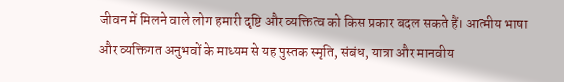जीवन में मिलने वाले लोग हमारी दृष्टि और व्यक्तित्व को किस प्रकार बदल सकते हैं। आत्मीय भाषा और व्यक्तिगत अनुभवों के माध्यम से यह पुस्तक स्मृति, संबंध, यात्रा और मानवीय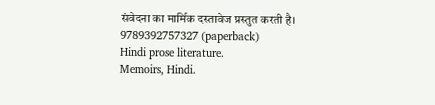संवेदना का मार्मिक दस्तावेज प्रस्तुत करती है।
9789392757327 (paperback)
Hindi prose literature.
Memoirs, Hindi.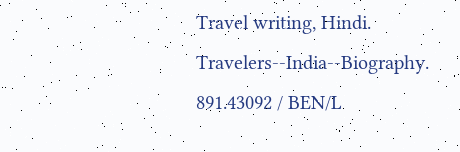Travel writing, Hindi.
Travelers--India--Biography.
891.43092 / BEN/L